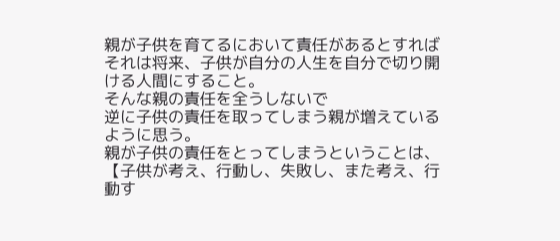親が子供を育てるにおいて責任があるとすれば
それは将来、子供が自分の人生を自分で切り開ける人間にすること。
そんな親の責任を全うしないで
逆に子供の責任を取ってしまう親が増えているように思う。
親が子供の責任をとってしまうということは、
【子供が考え、行動し、失敗し、また考え、行動す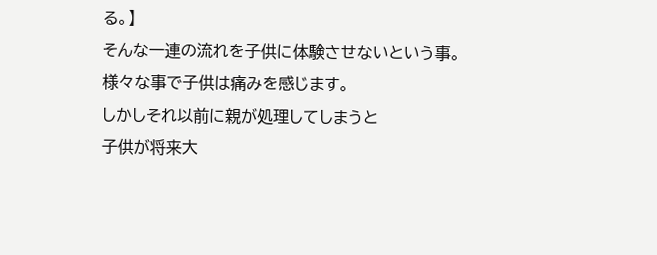る。】
そんな一連の流れを子供に体験させないという事。
様々な事で子供は痛みを感じます。
しかしそれ以前に親が処理してしまうと
子供が将来大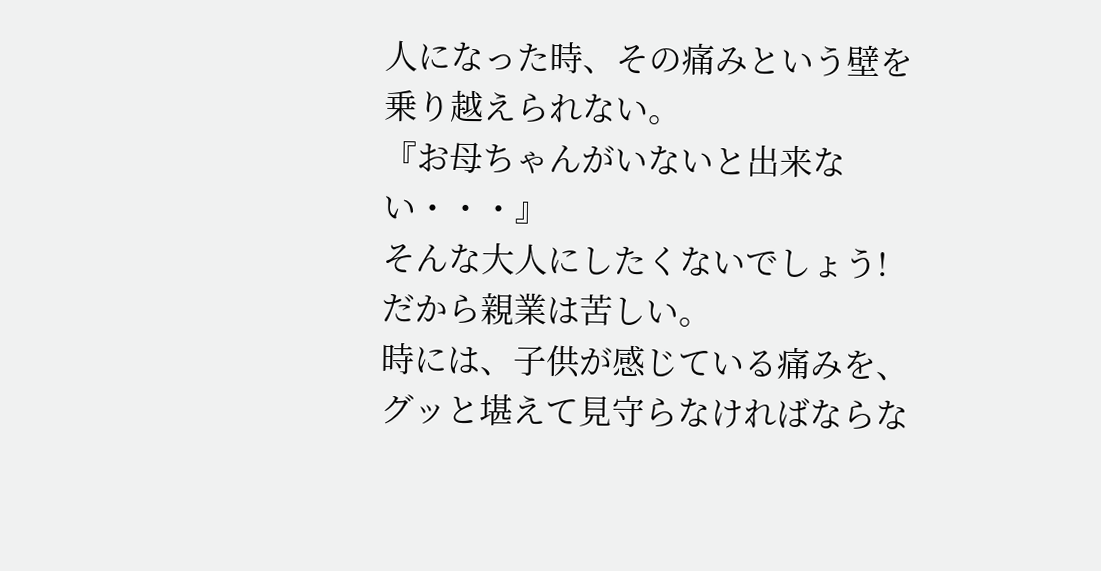人になった時、その痛みという壁を乗り越えられない。
『お母ちゃんがいないと出来ない・・・』
そんな大人にしたくないでしょう!
だから親業は苦しい。
時には、子供が感じている痛みを、グッと堪えて見守らなければならな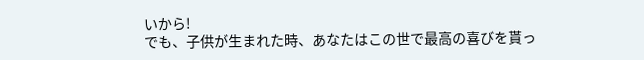いから!
でも、子供が生まれた時、あなたはこの世で最高の喜びを貰っ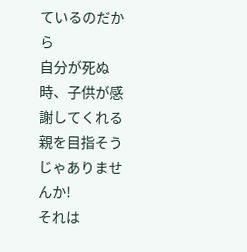ているのだから
自分が死ぬ時、子供が感謝してくれる親を目指そうじゃありませんか!
それは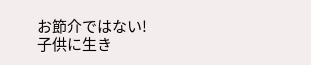お節介ではない!
子供に生き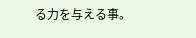る力を与える事。